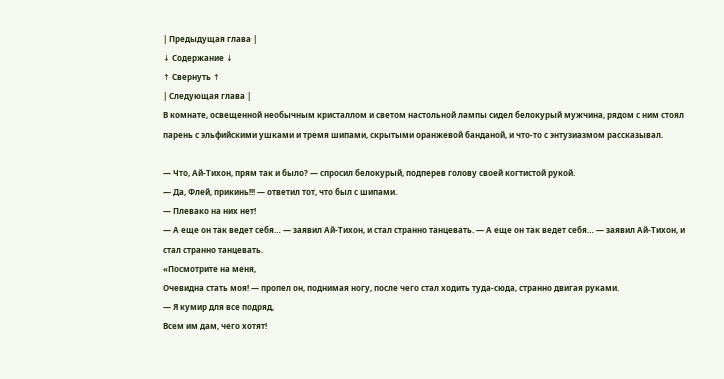| Предыдущая глава |
↓ Содержание ↓
↑ Свернуть ↑
| Следующая глава |
В комнате, освещенной необычным кристаллом и светом настольной лампы сидел белокурый мужчина, рядом с ним стоял парень с эльфийскими ушками и тремя шипами, скрытыми оранжевой банданой, и что-то с энтузиазмом рассказывал.

— Что, Ай-Тихон, прям так и было? — спросил белокурый, подперев голову своей когтистой рукой.
— Да, Флей, прикинь!!! — ответил тот, что был с шипами.
— Плевако на них нет!
— А еще он так ведет себя… — заявил Ай-Тихон, и стал странно танцевать. — А еще он так ведет себя… — заявил Ай-Тихон, и стал странно танцевать.
«Посмотрите на меня,
Очевидна стать моя! — пропел он, поднимая ногу, после чего стал ходить туда-сюда, странно двигая руками.
— Я кумир для все подряд,
Всем им дам, чего хотят!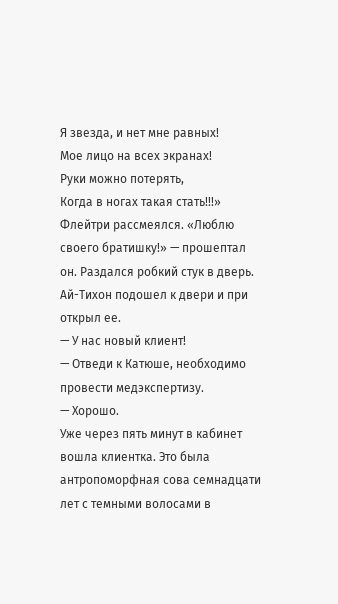Я звезда, и нет мне равных!
Мое лицо на всех экранах!
Руки можно потерять,
Когда в ногах такая стать!!!»
Флейтри рассмеялся. «Люблю своего братишку!» — прошептал он. Раздался робкий стук в дверь. Ай-Тихон подошел к двери и при открыл ее.
— У нас новый клиент!
— Отведи к Катюше, необходимо провести медэкспертизу.
— Хорошо.
Уже через пять минут в кабинет вошла клиентка. Это была антропоморфная сова семнадцати лет с темными волосами в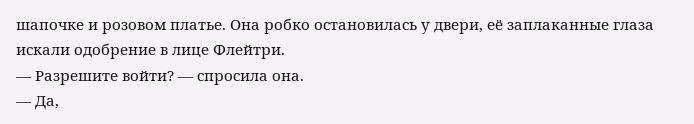шапочке и розовом платье. Она робко остановилась у двери, её заплаканные глаза искали одобрение в лице Флейтри.
— Разрешите войти? — спросила она.
— Да,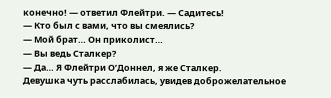конечно! — ответил Флейтри. — Садитесь!
— Кто был с вами, что вы смеялись?
— Мой брат… Он приколист…
— Вы ведь Сталкер?
— Да… Я Флейтри О’Доннел, я же Сталкер.
Девушка чуть расслабилась, увидев доброжелательное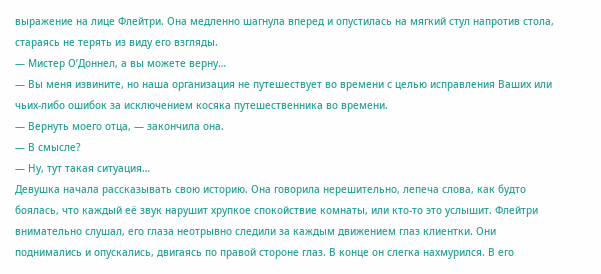выражение на лице Флейтри. Она медленно шагнула вперед и опустилась на мягкий стул напротив стола, стараясь не терять из виду его взгляды.
— Мистер О’Доннел, а вы можете верну…
— Вы меня извините, но наша организация не путешествует во времени с целью исправления Ваших или чьих-либо ошибок за исключением косяка путешественника во времени.
— Вернуть моего отца, — закончила она.
— В смысле?
— Ну, тут такая ситуация…
Девушка начала рассказывать свою историю. Она говорила нерешительно, лепеча слова, как будто боялась, что каждый её звук нарушит хрупкое спокойствие комнаты, или кто-то это услышит. Флейтри внимательно слушал, его глаза неотрывно следили за каждым движением глаз клиентки. Они поднимались и опускались, двигаясь по правой стороне глаз. В конце он слегка нахмурился. В его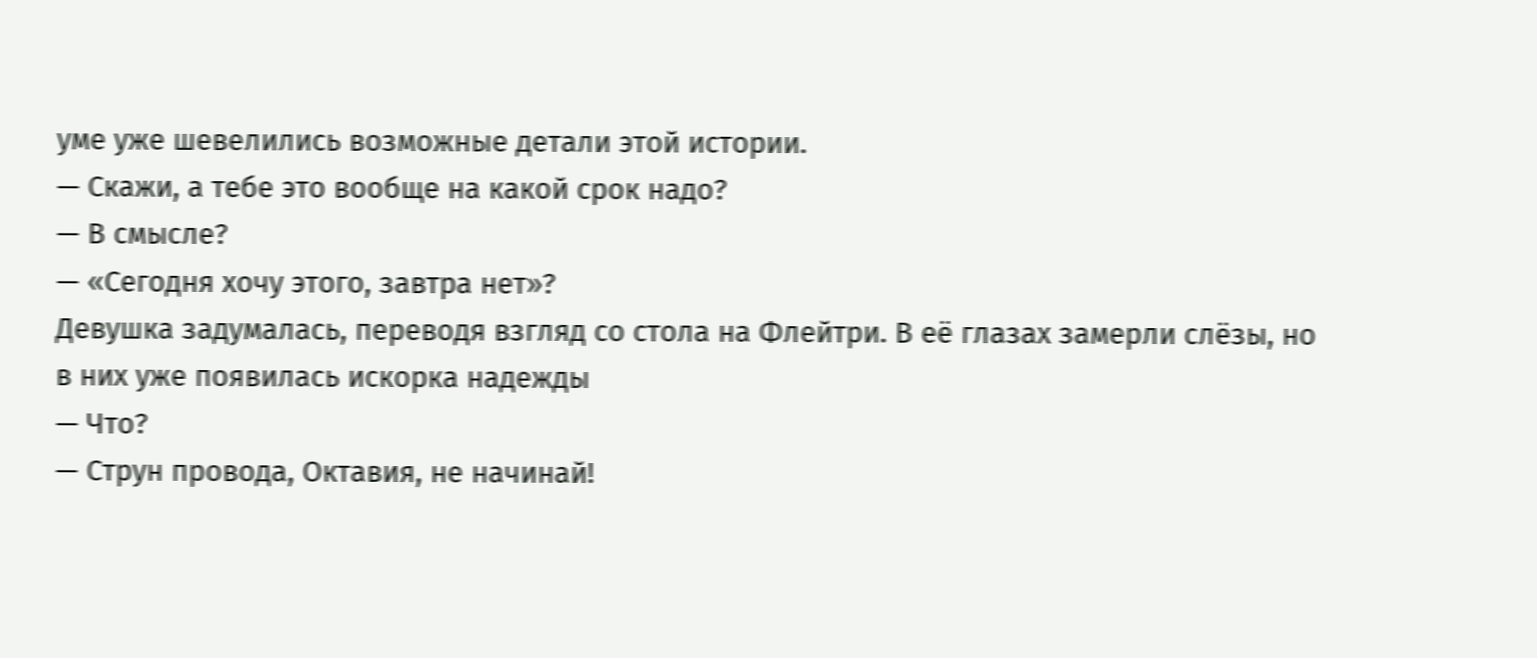уме уже шевелились возможные детали этой истории.
— Скажи, а тебе это вообще на какой срок надо?
— В смысле?
— «Сегодня хочу этого, завтра нет»?
Девушка задумалась, переводя взгляд со стола на Флейтри. В её глазах замерли слёзы, но в них уже появилась искорка надежды
— Что?
— Струн провода, Октавия, не начинай!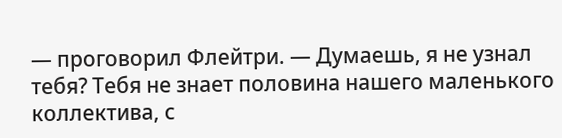— проговорил Флейтри. — Думаешь, я не узнал тебя? Тебя не знает половина нашего маленького коллектива, с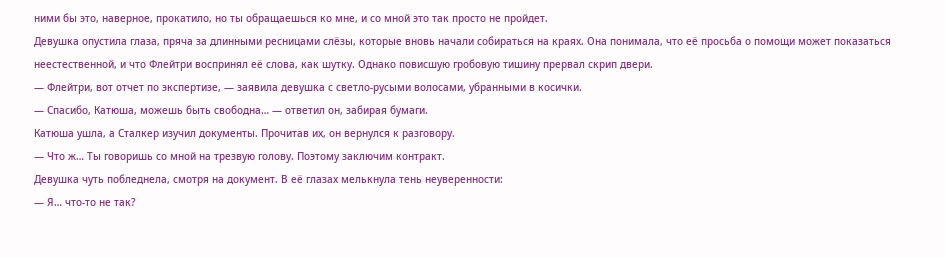ними бы это, наверное, прокатило, но ты обращаешься ко мне, и со мной это так просто не пройдет.
Девушка опустила глаза, пряча за длинными ресницами слёзы, которые вновь начали собираться на краях. Она понимала, что её просьба о помощи может показаться неестественной, и что Флейтри воспринял её слова, как шутку. Однако повисшую гробовую тишину прервал скрип двери.
— Флейтри, вот отчет по экспертизе, — заявила девушка с светло-русыми волосами, убранными в косички.
— Спасибо, Катюша, можешь быть свободна… — ответил он, забирая бумаги.
Катюша ушла, а Сталкер изучил документы. Прочитав их, он вернулся к разговору.
— Что ж… Ты говоришь со мной на трезвую голову. Поэтому заключим контракт.
Девушка чуть побледнела, смотря на документ. В её глазах мелькнула тень неуверенности:
— Я… что-то не так?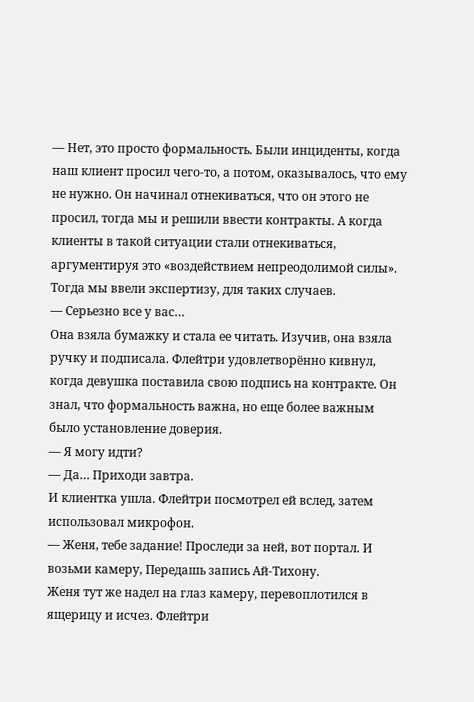— Нет, это просто формальность. Были инциденты, когда наш клиент просил чего-то, а потом, оказывалось, что ему не нужно. Он начинал отнекиваться, что он этого не просил, тогда мы и решили ввести контракты. А когда клиенты в такой ситуации стали отнекиваться, аргументируя это «воздействием непреодолимой силы». Тогда мы ввели экспертизу, для таких случаев.
— Серьезно все у вас…
Она взяла бумажку и стала ее читать. Изучив, она взяла ручку и подписала. Флейтри удовлетворённо кивнул, когда девушка поставила свою подпись на контракте. Он знал, что формальность важна, но еще более важным было установление доверия.
— Я могу идти?
— Да… Приходи завтра.
И клиентка ушла. Флейтри посмотрел ей вслед, затем использовал микрофон.
— Женя, тебе задание! Проследи за ней, вот портал. И возьми камеру, Передашь запись Ай-Тихону.
Женя тут же надел на глаз камеру, перевоплотился в ящерицу и исчез. Флейтри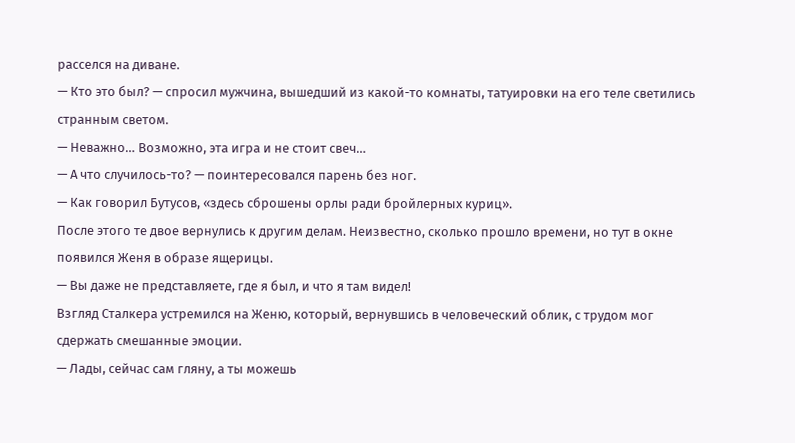расселся на диване.
— Кто это был? — спросил мужчина, вышедший из какой-то комнаты, татуировки на его теле светились странным светом.
— Неважно… Возможно, эта игра и не стоит свеч…
— А что случилось-то? — поинтересовался парень без ног.
— Как говорил Бутусов, «здесь сброшены орлы ради бройлерных куриц».
После этого те двое вернулись к другим делам. Неизвестно, сколько прошло времени, но тут в окне появился Женя в образе ящерицы.
— Вы даже не представляете, где я был, и что я там видел!
Взгляд Сталкера устремился на Женю, который, вернувшись в человеческий облик, с трудом мог сдержать смешанные эмоции.
— Лады, сейчас сам гляну, а ты можешь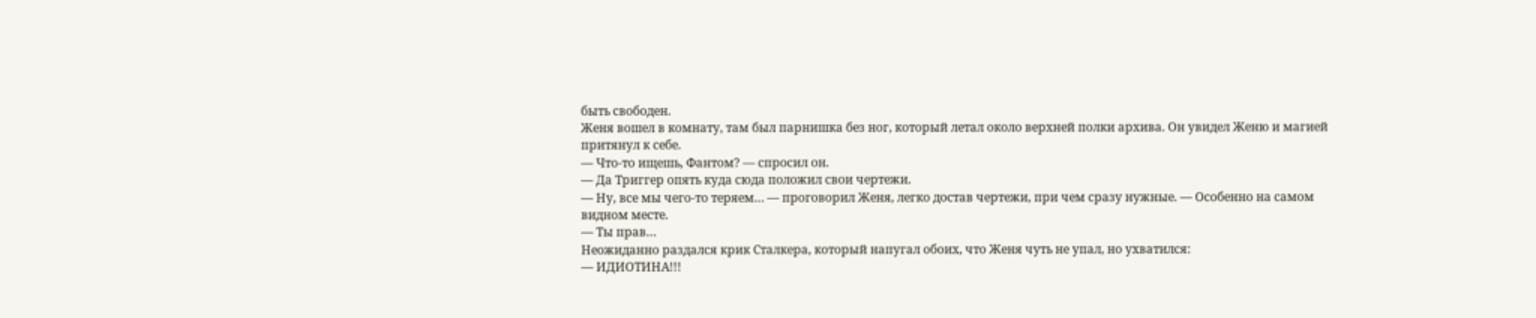быть свободен.
Женя вошел в комнату, там был парнишка без ног, который летал около верхней полки архива. Он увидел Женю и магией притянул к себе.
— Что-то ищешь, Фантом? — спросил он.
— Да Триггер опять куда сюда положил свои чертежи.
— Ну, все мы чего-то теряем… — проговорил Женя, легко достав чертежи, при чем сразу нужные. — Особенно на самом видном месте.
— Ты прав…
Неожиданно раздался крик Сталкера, который напугал обоих, что Женя чуть не упал, но ухватился:
— ИДИОТИНА!!!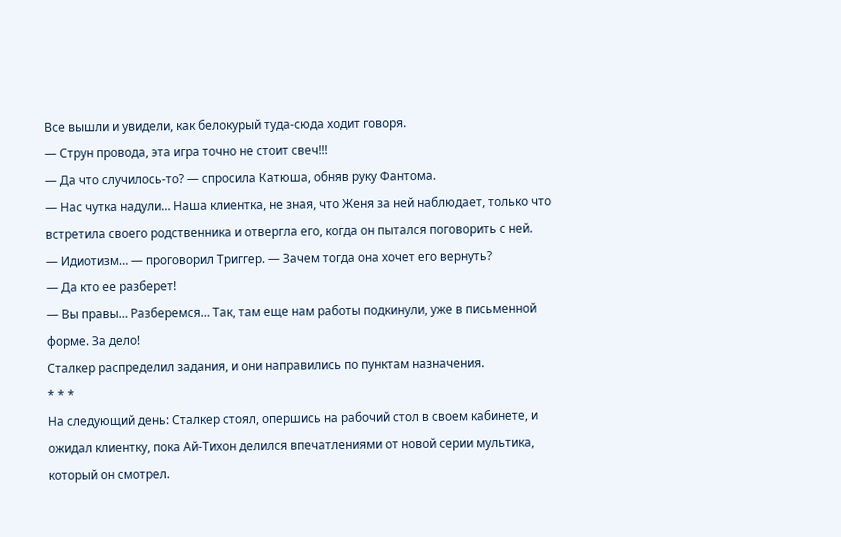Все вышли и увидели, как белокурый туда-сюда ходит говоря.
— Струн провода, эта игра точно не стоит свеч!!!
— Да что случилось-то? — спросила Катюша, обняв руку Фантома.
— Нас чутка надули… Наша клиентка, не зная, что Женя за ней наблюдает, только что встретила своего родственника и отвергла его, когда он пытался поговорить с ней.
— Идиотизм… — проговорил Триггер. — Зачем тогда она хочет его вернуть?
— Да кто ее разберет!
— Вы правы… Разберемся… Так, там еще нам работы подкинули, уже в письменной форме. За дело!
Сталкер распределил задания, и они направились по пунктам назначения.
* * *
На следующий день: Сталкер стоял, опершись на рабочий стол в своем кабинете, и ожидал клиентку, пока Ай-Тихон делился впечатлениями от новой серии мультика, который он смотрел.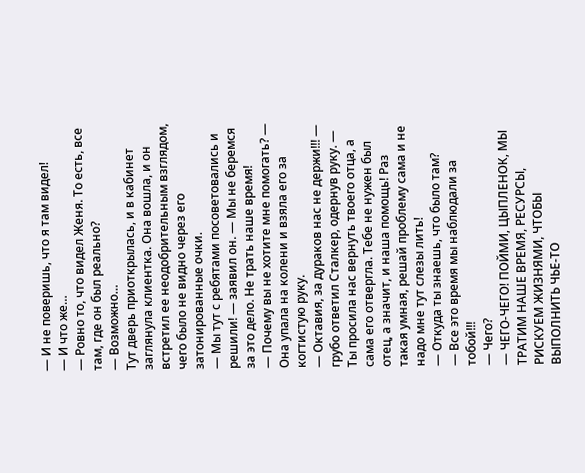— И не поверишь, что я там видел!
— И что же…
— Ровно то, что видел Женя. То есть, все там, где он был реально?
— Возможно…
Тут дверь приоткрылась, и в кабинет заглянула клиентка. Она вошла, и он встретил ее неодобрительным взглядом, чего было не видно через его затонированные очки.
— Мы тут с ребятами посоветовались и решили! — заявил он. — Мы не беремся за это дело. Не трать наше время!
— Почему вы не хотите мне помогать? — Она упала на колени и взяла его за когтистую руку.
— Октавия, за дураков нас не держи!!! — грубо ответил Сталкер, одернув руку. — Ты просила нас вернуть твоего отца, а сама его отвергла. Тебе не нужен был отец, а значит, и наша помощь! Раз такая умная, решай проблему сама и не надо мне тут слезы лить!
— Откуда ты знаешь, что было там?
— Все это время мы наблюдали за тобой!!!
— Чего?
— ЧЕГО-ЧЕГО! ПОЙМИ, ЦЫПЛЕНОК, МЫ ТРАТИМ НАШЕ ВРЕМЯ, РЕСУРСЫ, РИСКУЕМ ЖИЗНЯМИ, ЧТОБЫ ВЫПОЛНИТЬ ЧЬЕ-ТО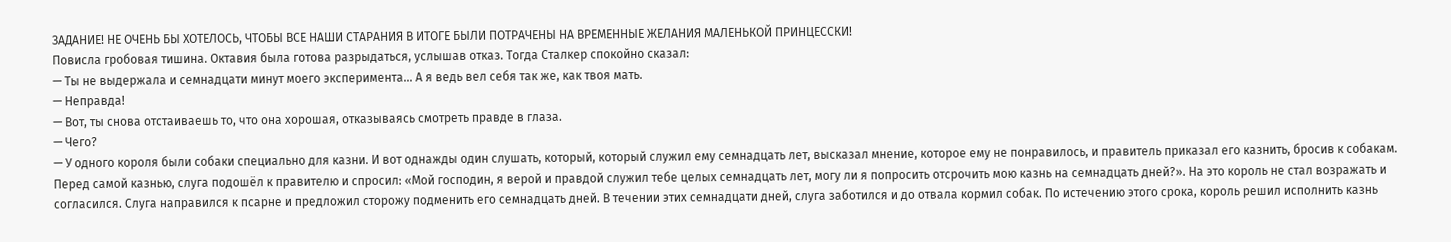ЗАДАНИЕ! НЕ ОЧЕНЬ БЫ ХОТЕЛОСЬ, ЧТОБЫ ВСЕ НАШИ СТАРАНИЯ В ИТОГЕ БЫЛИ ПОТРАЧЕНЫ НА ВРЕМЕННЫЕ ЖЕЛАНИЯ МАЛЕНЬКОЙ ПРИНЦЕССКИ!
Повисла гробовая тишина. Октавия была готова разрыдаться, услышав отказ. Тогда Сталкер спокойно сказал:
— Ты не выдержала и семнадцати минут моего эксперимента… А я ведь вел себя так же, как твоя мать.
— Неправда!
— Вот, ты снова отстаиваешь то, что она хорошая, отказываясь смотреть правде в глаза.
— Чего?
— У одного короля были собаки специально для казни. И вот однажды один слушать, который, который служил ему семнадцать лет, высказал мнение, которое ему не понравилось, и правитель приказал его казнить, бросив к собакам. Перед самой казнью, слуга подошёл к правителю и спросил: «Мой господин, я верой и правдой служил тебе целых семнадцать лет, могу ли я попросить отсрочить мою казнь на семнадцать дней?». На это король не стал возражать и согласился. Слуга направился к псарне и предложил сторожу подменить его семнадцать дней. В течении этих семнадцати дней, слуга заботился и до отвала кормил собак. По истечению этого срока, король решил исполнить казнь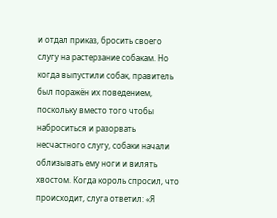и отдал приказ, бросить своего слугу на растерзание собакам. Но когда выпустили собак, правитель был поражён их поведением, поскольку вместо того чтобы наброситься и разорвать несчастного слугу, собаки начали облизывать ему ноги и вилять хвостом. Когда король спросил, что происходит, слуга ответил: «Я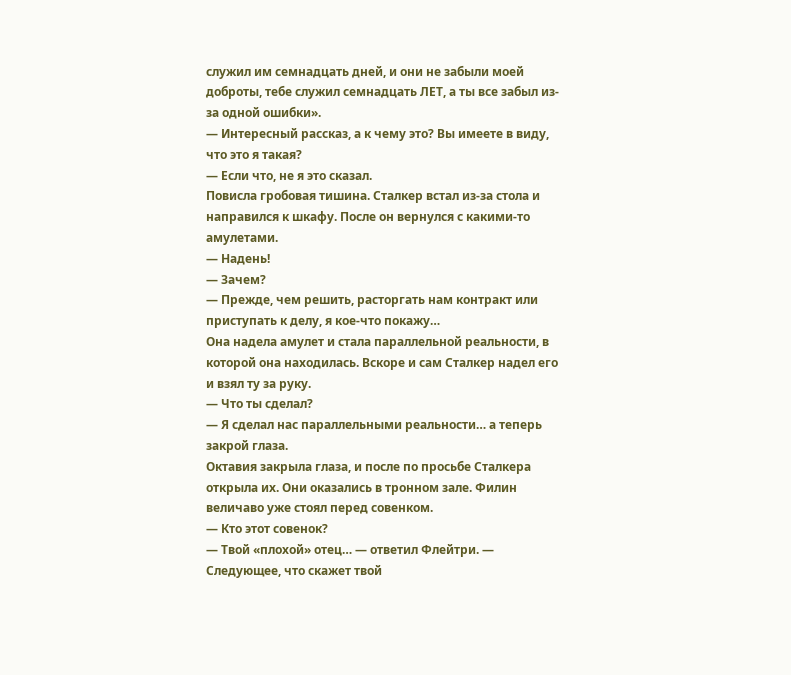служил им семнадцать дней, и они не забыли моей доброты, тебе служил семнадцать ЛЕТ, а ты все забыл из-за одной ошибки».
— Интересный рассказ, а к чему это? Вы имеете в виду, что это я такая?
— Если что, не я это сказал.
Повисла гробовая тишина. Сталкер встал из-за стола и направился к шкафу. После он вернулся с какими-то амулетами.
— Надень!
— Зачем?
— Прежде, чем решить, расторгать нам контракт или приступать к делу, я кое-что покажу…
Она надела амулет и стала параллельной реальности, в которой она находилась. Вскоре и сам Сталкер надел его и взял ту за руку.
— Что ты сделал?
— Я сделал нас параллельными реальности… а теперь закрой глаза.
Октавия закрыла глаза, и после по просьбе Сталкера открыла их. Они оказались в тронном зале. Филин величаво уже стоял перед совенком.
— Кто этот совенок?
— Твой «плохой» отец… — ответил Флейтри. — Следующее, что скажет твой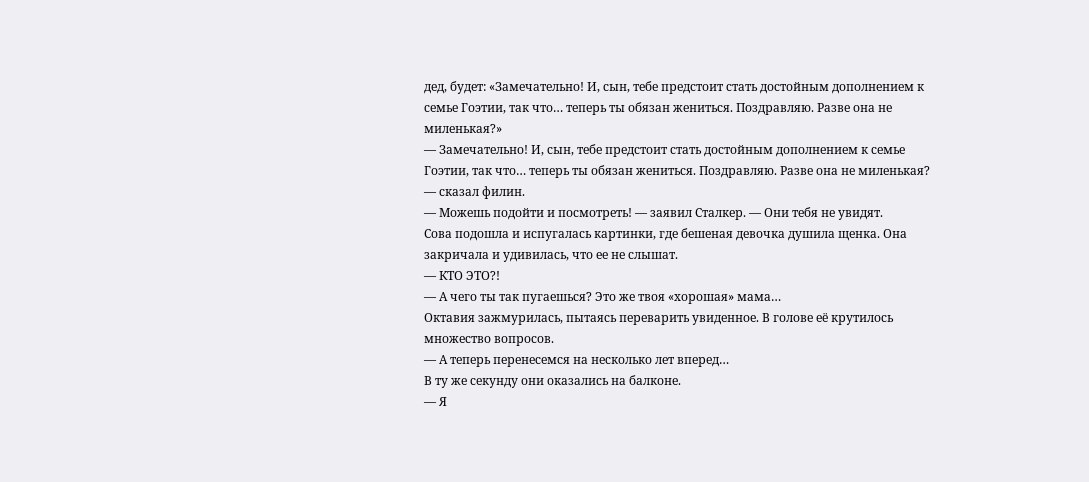дед, будет: «Замечательно! И, сын, тебе предстоит стать достойным дополнением к семье Гоэтии, так что… теперь ты обязан жениться. Поздравляю. Разве она не миленькая?»
— Замечательно! И, сын, тебе предстоит стать достойным дополнением к семье Гоэтии, так что… теперь ты обязан жениться. Поздравляю. Разве она не миленькая? — сказал филин.
— Можешь подойти и посмотреть! — заявил Сталкер. — Они тебя не увидят.
Сова подошла и испугалась картинки, где бешеная девочка душила щенка. Она закричала и удивилась, что ее не слышат.
— КТО ЭТО?!
— А чего ты так пугаешься? Это же твоя «хорошая» мама…
Октавия зажмурилась, пытаясь переварить увиденное. В голове её крутилось множество вопросов.
— А теперь перенесемся на несколько лет вперед…
В ту же секунду они оказались на балконе.
— Я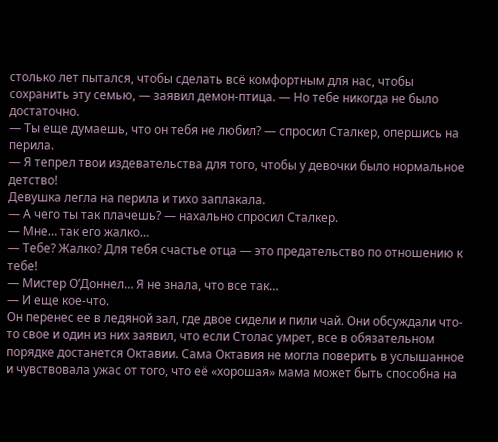столько лет пытался, чтобы сделать всё комфортным для нас, чтобы сохранить эту семью, — заявил демон-птица. — Но тебе никогда не было достаточно.
— Ты еще думаешь, что он тебя не любил? — спросил Сталкер, опершись на перила.
— Я тепрел твои издевательства для того, чтобы у девочки было нормальное детство!
Девушка легла на перила и тихо заплакала.
— А чего ты так плачешь? — нахально спросил Сталкер.
— Мне… так его жалко…
— Тебе? Жалко? Для тебя счастье отца — это предательство по отношению к тебе!
— Мистер О’Доннел… Я не знала, что все так…
— И еще кое-что.
Он перенес ее в ледяной зал, где двое сидели и пили чай. Они обсуждали что-то свое и один из них заявил, что если Столас умрет, все в обязательном порядке достанется Октавии. Сама Октавия не могла поверить в услышанное и чувствовала ужас от того, что её «хорошая» мама может быть способна на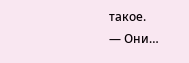такое.
— Они…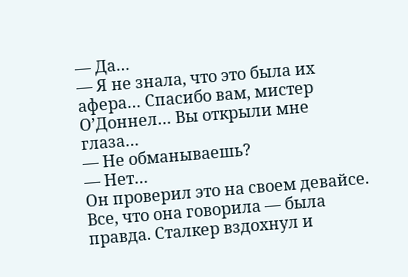— Да…
— Я не знала, что это была их афера… Спасибо вам, мистер О’Доннел… Вы открыли мне глаза…
— Не обманываешь?
— Нет…
Он проверил это на своем девайсе. Все, что она говорила — была правда. Сталкер вздохнул и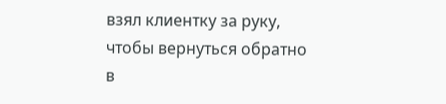взял клиентку за руку, чтобы вернуться обратно в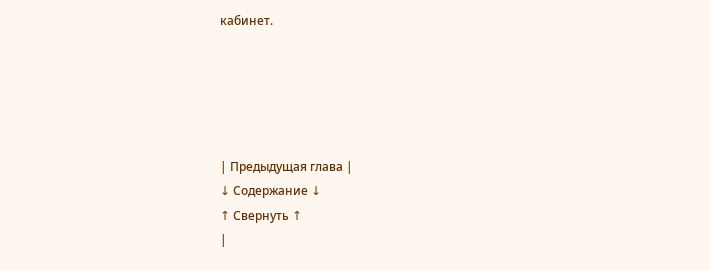кабинет.





| Предыдущая глава |
↓ Содержание ↓
↑ Свернуть ↑
|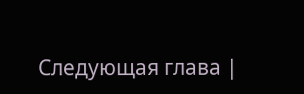Следующая глава |